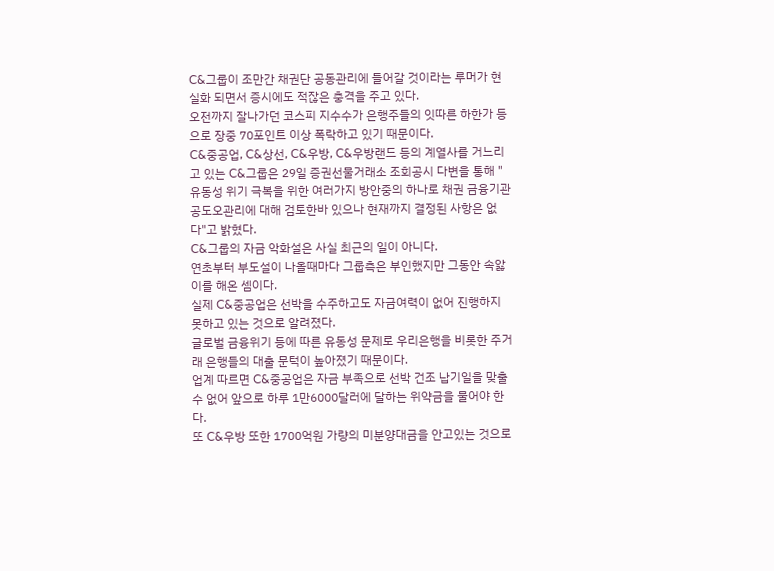C&그룹이 조만간 채권단 공동관리에 들어갈 것이라는 루머가 현실화 되면서 증시에도 적잖은 충격을 주고 있다.
오전까지 잘나가던 코스피 지수수가 은행주들의 잇따른 하한가 등으로 장중 70포인트 이상 폭락하고 있기 때문이다.
C&중공업, C&상선, C&우방, C&우방랜드 등의 계열사를 거느리고 있는 C&그룹은 29일 증권선물거래소 조회공시 다변을 통해 "유동성 위기 극복을 위한 여러가지 방안중의 하나로 채권 금융기관 공도오관리에 대해 검토한바 있으나 현재까지 결정된 사항은 없다"고 밝혔다.
C&그룹의 자금 악화설은 사실 최근의 일이 아니다.
연초부터 부도설이 나올때마다 그룹측은 부인했지만 그동안 속앓이를 해온 셈이다.
실제 C&중공업은 선박을 수주하고도 자금여력이 없어 진행하지 못하고 있는 것으로 알려졌다.
글로벌 금융위기 등에 따른 유동성 문제로 우리은행을 비롯한 주거래 은행들의 대출 문턱이 높아졌기 때문이다.
업계 따르면 C&중공업은 자금 부족으로 선박 건조 납기일을 맞출 수 없어 앞으로 하루 1만6000달러에 달하는 위약금을 물어야 한다.
또 C&우방 또한 1700억원 가량의 미분양대금을 안고있는 것으로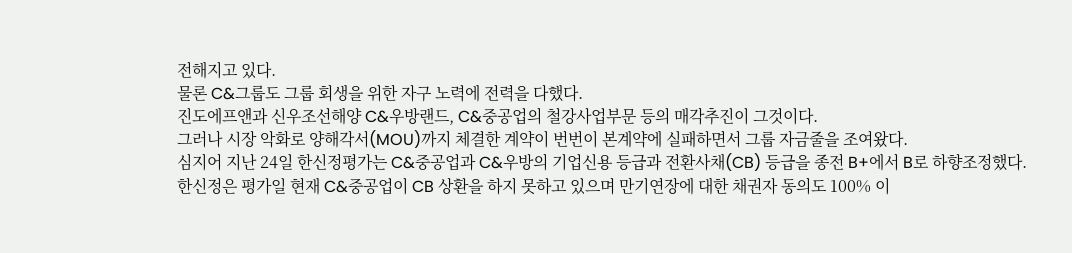전해지고 있다.
물론 C&그룹도 그룹 회생을 위한 자구 노력에 전력을 다했다.
진도에프앤과 신우조선해양 C&우방랜드, C&중공업의 철강사업부문 등의 매각추진이 그것이다.
그러나 시장 악화로 양해각서(MOU)까지 체결한 계약이 번번이 본계약에 실패하면서 그룹 자금줄을 조여왔다.
심지어 지난 24일 한신정평가는 C&중공업과 C&우방의 기업신용 등급과 전환사채(CB) 등급을 종전 B+에서 B로 하향조정했다.
한신정은 평가일 현재 C&중공업이 CB 상환을 하지 못하고 있으며 만기연장에 대한 채권자 동의도 100% 이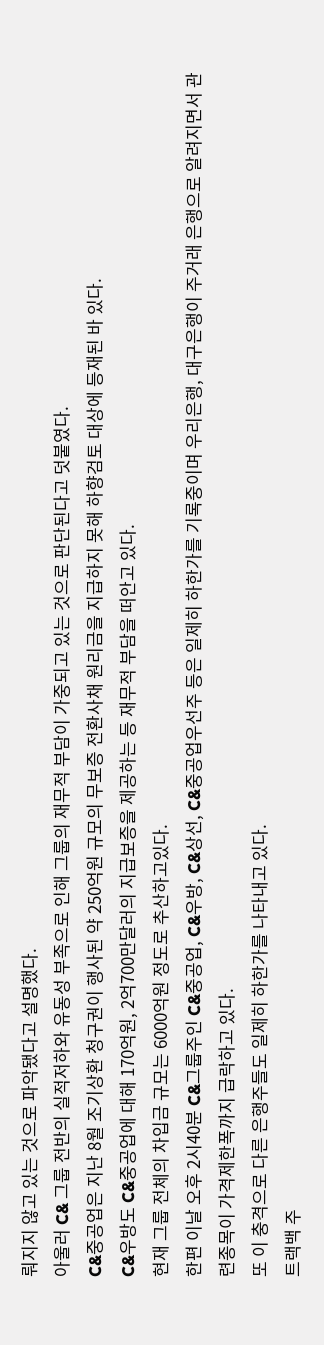뤄지지 않고 있는 것으로 파악됐다고 설명했다.
아울러 C& 그룹 전반의 실적저하와 유동성 부족으로 인해 그룹의 재무적 부담이 가중되고 있는 것으로 판단된다고 덧붙였다.
C&중공업은 지난 8월 조기상환 청구권이 행사된 약 250억원 규모의 무보증 전환사채 원리금을 지급하지 못해 하향검토 대상에 등재된 바 있다.
C&우방도 C&중공업에 대해 170억원, 2억700만달러의 지급보증을 제공하는 등 재무적 부담을 떠안고 있다.
현재 그룹 전체의 차입금 규모는 6000억원 정도로 추산하고있다.
한편 이날 오후 2시40분 C&그룹주인 C&중공업, C&우방, C&상선, C&중공업우선주 등은 일제히 하한가를 기록중이며 우리은행, 대구은행이 주거래 은행으로 알려지면서 관련종목이 가격제한폭까지 급락하고 있다.
또 이 충격으로 다른 은행주들도 일제히 하한가를 나타내고 있다.
트랙백 주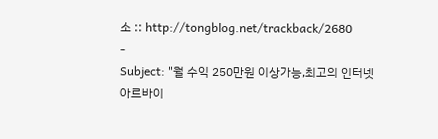소 :: http://tongblog.net/trackback/2680
-
Subject: "월 수익 250만원 이상가능,최고의 인터넷 아르바이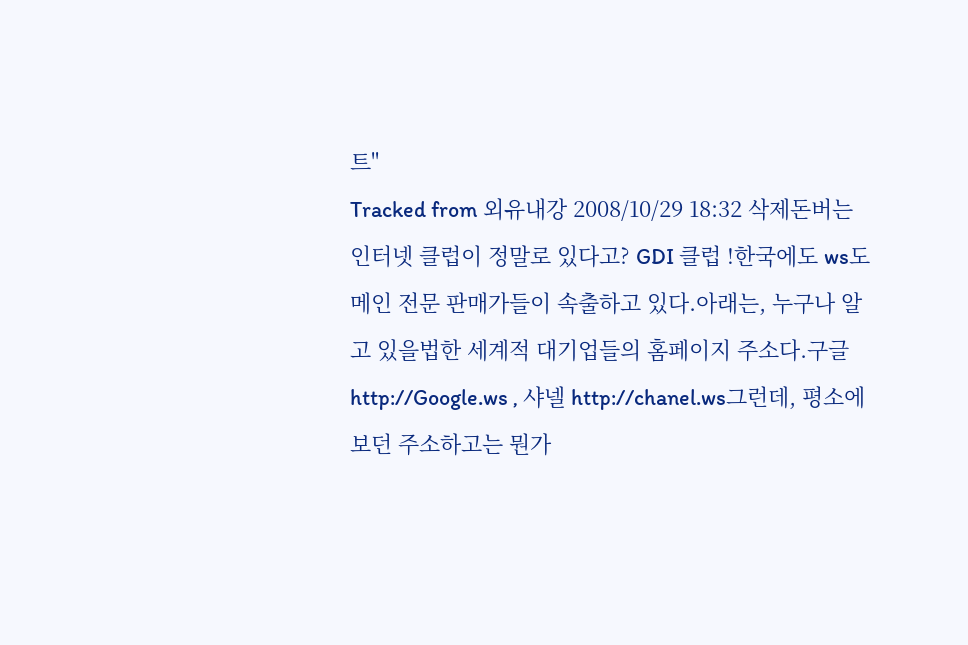트"
Tracked from 외유내강 2008/10/29 18:32 삭제돈버는 인터넷 클럽이 정말로 있다고? GDI 클럽 !한국에도 ws도메인 전문 판매가들이 속출하고 있다.아래는, 누구나 알고 있을법한 세계적 대기업들의 홈페이지 주소다.구글 http://Google.ws , 샤넬 http://chanel.ws그런데, 평소에 보던 주소하고는 뭔가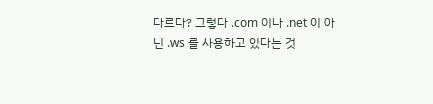다르다? 그렇다 .com 이나 .net 이 아닌 .ws 를 사용하고 있다는 것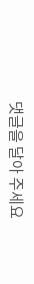댓글을 달아 주세요